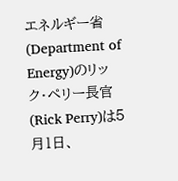エネルギー省(Department of Energy)のリック・ペリー長官(Rick Perry)は5月1日、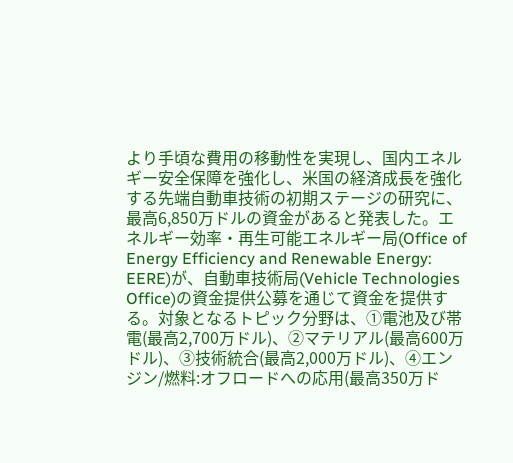より手頃な費用の移動性を実現し、国内エネルギー安全保障を強化し、米国の経済成長を強化する先端自動車技術の初期ステージの研究に、最高6,850万ドルの資金があると発表した。エネルギー効率・再生可能エネルギー局(Office of Energy Efficiency and Renewable Energy: EERE)が、自動車技術局(Vehicle Technologies Office)の資金提供公募を通じて資金を提供する。対象となるトピック分野は、①電池及び帯電(最高2,700万ドル)、②マテリアル(最高600万ドル)、③技術統合(最高2,000万ドル)、④エンジン/燃料:オフロードへの応用(最高350万ド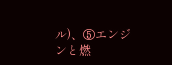ル)、⑤エンジンと燃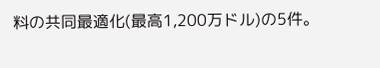料の共同最適化(最高1,200万ドル)の5件。